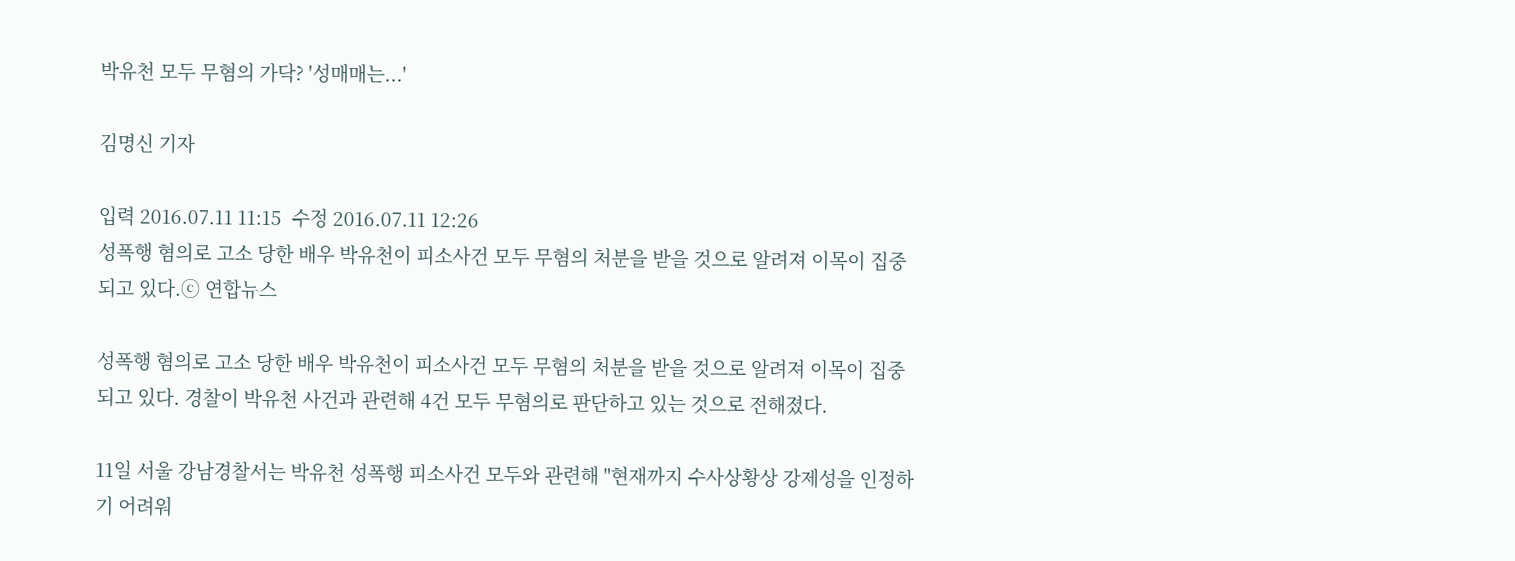박유천 모두 무혐의 가닥? '성매매는...'

김명신 기자

입력 2016.07.11 11:15  수정 2016.07.11 12:26
성폭행 혐의로 고소 당한 배우 박유천이 피소사건 모두 무혐의 처분을 받을 것으로 알려져 이목이 집중되고 있다.ⓒ 연합뉴스

성폭행 혐의로 고소 당한 배우 박유천이 피소사건 모두 무혐의 처분을 받을 것으로 알려져 이목이 집중되고 있다. 경찰이 박유천 사건과 관련해 4건 모두 무혐의로 판단하고 있는 것으로 전해졌다.

11일 서울 강남경찰서는 박유천 성폭행 피소사건 모두와 관련해 "현재까지 수사상황상 강제성을 인정하기 어려워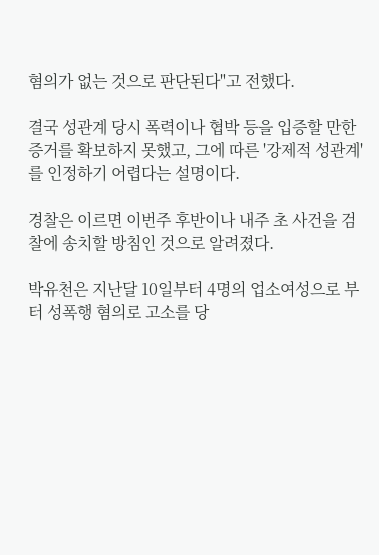혐의가 없는 것으로 판단된다"고 전했다.

결국 성관계 당시 폭력이나 협박 등을 입증할 만한 증거를 확보하지 못했고, 그에 따른 '강제적 성관계'를 인정하기 어렵다는 설명이다.

경찰은 이르면 이번주 후반이나 내주 초 사건을 검찰에 송치할 방침인 것으로 알려졌다.

박유천은 지난달 10일부터 4명의 업소여성으로 부터 성폭행 혐의로 고소를 당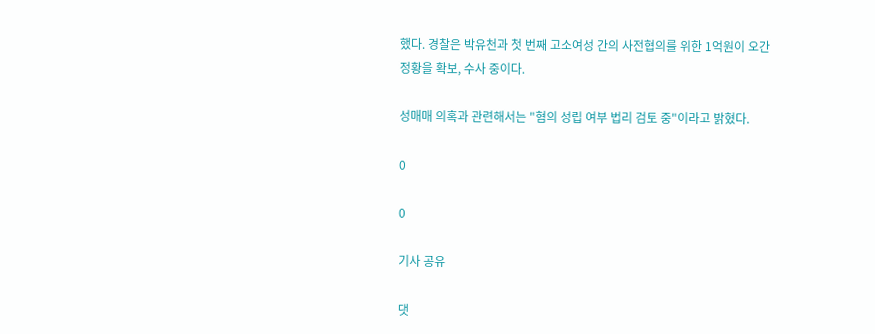했다. 경찰은 박유천과 첫 번째 고소여성 간의 사전협의를 위한 1억원이 오간 정황을 확보, 수사 중이다.

성매매 의혹과 관련해서는 "혐의 성립 여부 법리 검토 중"이라고 밝혔다.

0

0

기사 공유

댓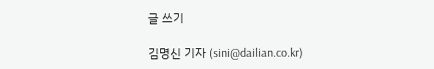글 쓰기

김명신 기자 (sini@dailian.co.kr)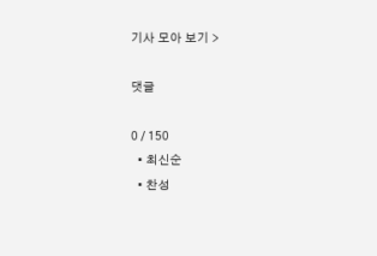기사 모아 보기 >

댓글

0 / 150
  • 최신순
  • 찬성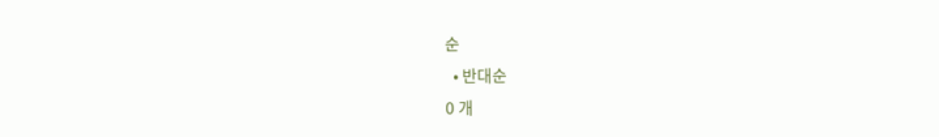순
  • 반대순
0 개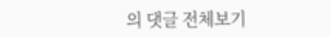의 댓글 전체보기